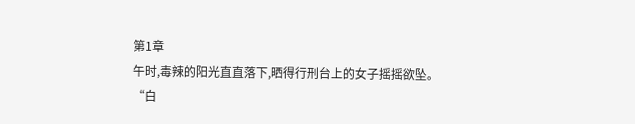第1章
午时,毒辣的阳光直直落下,晒得行刑台上的女子摇摇欲坠。
“白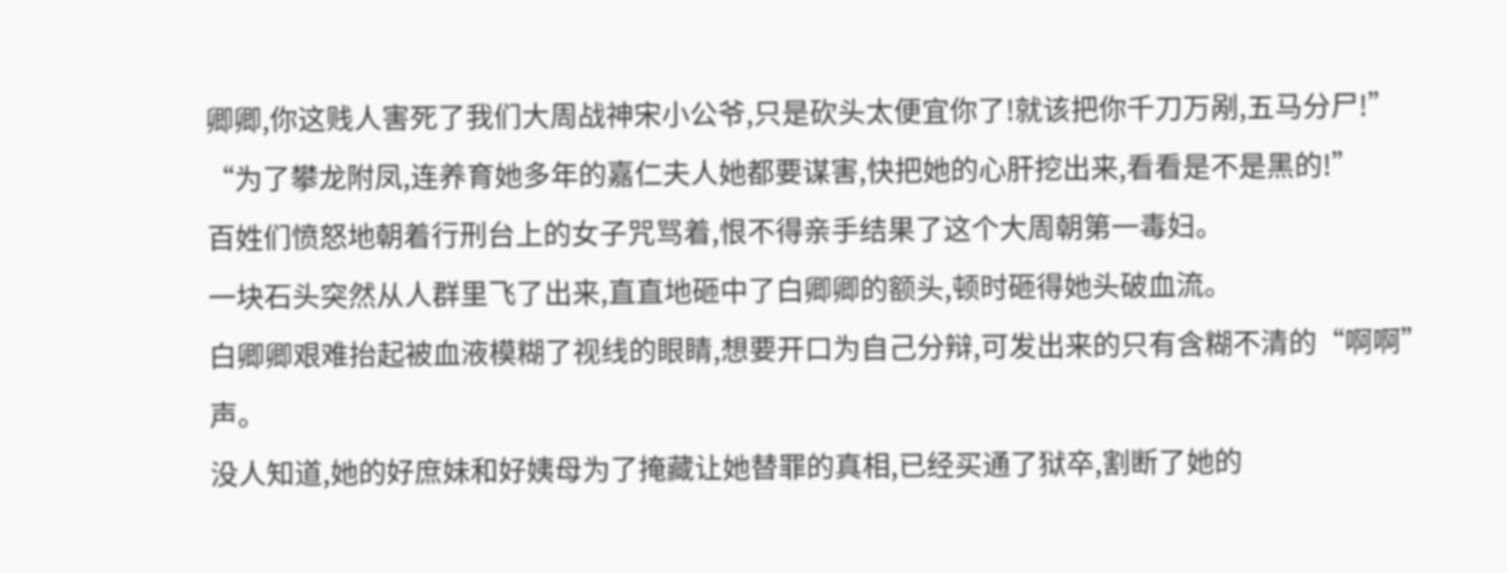卿卿,你这贱人害死了我们大周战神宋小公爷,只是砍头太便宜你了!就该把你千刀万剐,五马分尸!”
“为了攀龙附凤,连养育她多年的嘉仁夫人她都要谋害,快把她的心肝挖出来,看看是不是黑的!”
百姓们愤怒地朝着行刑台上的女子咒骂着,恨不得亲手结果了这个大周朝第一毒妇。
一块石头突然从人群里飞了出来,直直地砸中了白卿卿的额头,顿时砸得她头破血流。
白卿卿艰难抬起被血液模糊了视线的眼睛,想要开口为自己分辩,可发出来的只有含糊不清的“啊啊”声。
没人知道,她的好庶妹和好姨母为了掩藏让她替罪的真相,已经买通了狱卒,割断了她的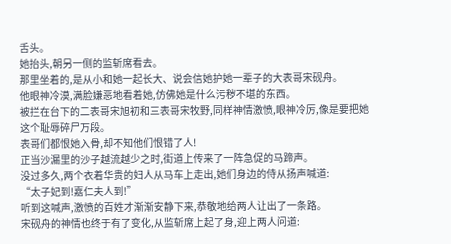舌头。
她抬头,朝另一侧的监斩席看去。
那里坐着的,是从小和她一起长大、说会信她护她一辈子的大表哥宋砚舟。
他眼神冷漠,满脸嫌恶地看着她,仿佛她是什么污秽不堪的东西。
被拦在台下的二表哥宋旭初和三表哥宋牧野,同样神情激愤,眼神冷厉,像是要把她这个耻辱碎尸万段。
表哥们都恨她入骨,却不知他们恨错了人!
正当沙漏里的沙子越流越少之时,街道上传来了一阵急促的马蹄声。
没过多久,两个衣着华贵的妇人从马车上走出,她们身边的侍从扬声喊道:
“太子妃到!嘉仁夫人到!”
听到这喊声,激愤的百姓才渐渐安静下来,恭敬地给两人让出了一条路。
宋砚舟的神情也终于有了变化,从监斩席上起了身,迎上两人问道: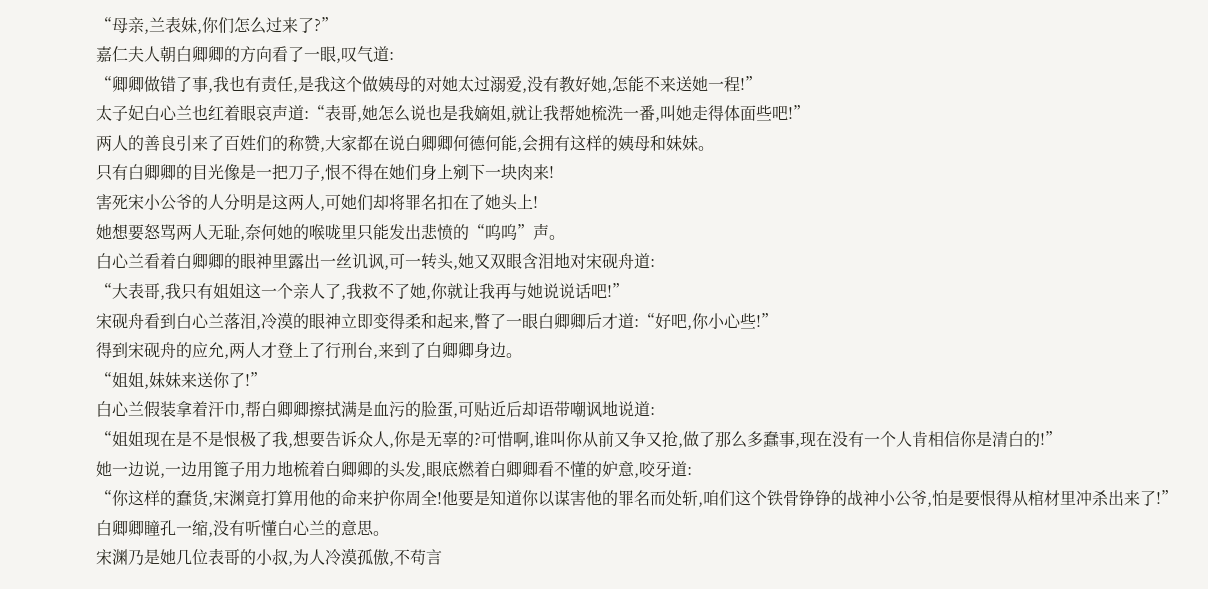“母亲,兰表妹,你们怎么过来了?”
嘉仁夫人朝白卿卿的方向看了一眼,叹气道:
“卿卿做错了事,我也有责任,是我这个做姨母的对她太过溺爱,没有教好她,怎能不来送她一程!”
太子妃白心兰也红着眼哀声道:“表哥,她怎么说也是我嫡姐,就让我帮她梳洗一番,叫她走得体面些吧!”
两人的善良引来了百姓们的称赞,大家都在说白卿卿何德何能,会拥有这样的姨母和妹妹。
只有白卿卿的目光像是一把刀子,恨不得在她们身上剜下一块肉来!
害死宋小公爷的人分明是这两人,可她们却将罪名扣在了她头上!
她想要怒骂两人无耻,奈何她的喉咙里只能发出悲愤的“呜呜”声。
白心兰看着白卿卿的眼神里露出一丝讥讽,可一转头,她又双眼含泪地对宋砚舟道:
“大表哥,我只有姐姐这一个亲人了,我救不了她,你就让我再与她说说话吧!”
宋砚舟看到白心兰落泪,冷漠的眼神立即变得柔和起来,瞥了一眼白卿卿后才道:“好吧,你小心些!”
得到宋砚舟的应允,两人才登上了行刑台,来到了白卿卿身边。
“姐姐,妹妹来送你了!”
白心兰假装拿着汗巾,帮白卿卿擦拭满是血污的脸蛋,可贴近后却语带嘲讽地说道:
“姐姐现在是不是恨极了我,想要告诉众人,你是无辜的?可惜啊,谁叫你从前又争又抢,做了那么多蠢事,现在没有一个人肯相信你是清白的!”
她一边说,一边用篦子用力地梳着白卿卿的头发,眼底燃着白卿卿看不懂的妒意,咬牙道:
“你这样的蠢货,宋渊竟打算用他的命来护你周全!他要是知道你以谋害他的罪名而处斩,咱们这个铁骨铮铮的战神小公爷,怕是要恨得从棺材里冲杀出来了!”
白卿卿瞳孔一缩,没有听懂白心兰的意思。
宋渊乃是她几位表哥的小叔,为人冷漠孤傲,不苟言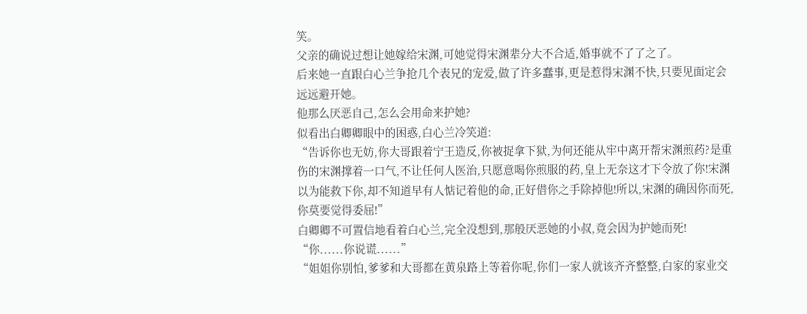笑。
父亲的确说过想让她嫁给宋渊,可她觉得宋渊辈分大不合适,婚事就不了了之了。
后来她一直跟白心兰争抢几个表兄的宠爱,做了许多蠢事,更是惹得宋渊不快,只要见面定会远远避开她。
他那么厌恶自己,怎么会用命来护她?
似看出白卿卿眼中的困惑,白心兰冷笑道:
“告诉你也无妨,你大哥跟着宁王造反,你被捉拿下狱,为何还能从牢中离开帮宋渊煎药?是重伤的宋渊撑着一口气,不让任何人医治,只愿意喝你煎服的药,皇上无奈这才下令放了你!宋渊以为能救下你,却不知道早有人惦记着他的命,正好借你之手除掉他!所以,宋渊的确因你而死,你莫要觉得委屈!”
白卿卿不可置信地看着白心兰,完全没想到,那般厌恶她的小叔,竟会因为护她而死!
“你......你说谎......”
“姐姐你别怕,爹爹和大哥都在黄泉路上等着你呢,你们一家人就该齐齐整整,白家的家业交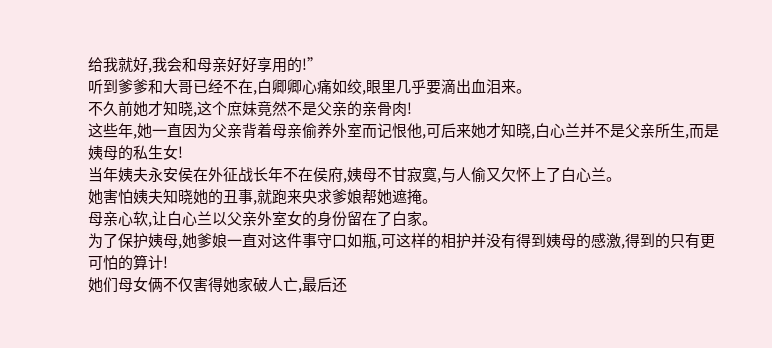给我就好,我会和母亲好好享用的!”
听到爹爹和大哥已经不在,白卿卿心痛如绞,眼里几乎要滴出血泪来。
不久前她才知晓,这个庶妹竟然不是父亲的亲骨肉!
这些年,她一直因为父亲背着母亲偷养外室而记恨他,可后来她才知晓,白心兰并不是父亲所生,而是姨母的私生女!
当年姨夫永安侯在外征战长年不在侯府,姨母不甘寂寞,与人偷又欠怀上了白心兰。
她害怕姨夫知晓她的丑事,就跑来央求爹娘帮她遮掩。
母亲心软,让白心兰以父亲外室女的身份留在了白家。
为了保护姨母,她爹娘一直对这件事守口如瓶,可这样的相护并没有得到姨母的感激,得到的只有更可怕的算计!
她们母女俩不仅害得她家破人亡,最后还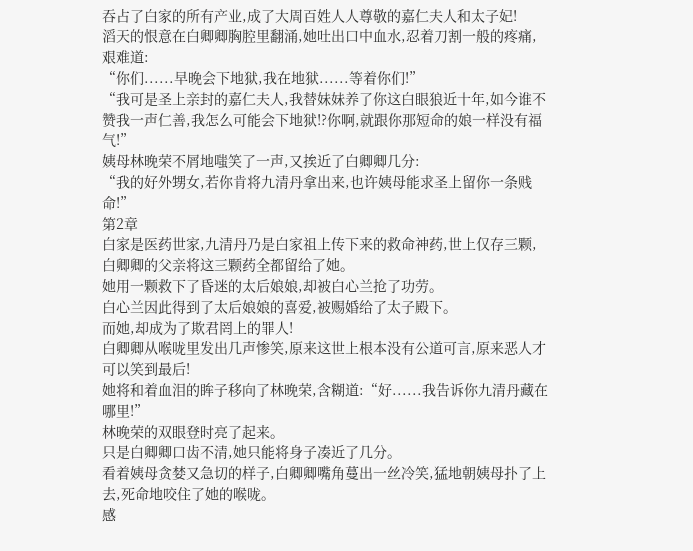吞占了白家的所有产业,成了大周百姓人人尊敬的嘉仁夫人和太子妃!
滔天的恨意在白卿卿胸腔里翻涌,她吐出口中血水,忍着刀割一般的疼痛,艰难道:
“你们......早晚会下地狱,我在地狱......等着你们!”
“我可是圣上亲封的嘉仁夫人,我替妹妹养了你这白眼狼近十年,如今谁不赞我一声仁善,我怎么可能会下地狱!?你啊,就跟你那短命的娘一样没有福气!”
姨母林晚荣不屑地嗤笑了一声,又挨近了白卿卿几分:
“我的好外甥女,若你肯将九清丹拿出来,也许姨母能求圣上留你一条贱命!”
第2章
白家是医药世家,九清丹乃是白家祖上传下来的救命神药,世上仅存三颗,白卿卿的父亲将这三颗药全都留给了她。
她用一颗救下了昏迷的太后娘娘,却被白心兰抢了功劳。
白心兰因此得到了太后娘娘的喜爱,被赐婚给了太子殿下。
而她,却成为了欺君罔上的罪人!
白卿卿从喉咙里发出几声惨笑,原来这世上根本没有公道可言,原来恶人才可以笑到最后!
她将和着血泪的眸子移向了林晚荣,含糊道:“好......我告诉你九清丹藏在哪里!”
林晚荣的双眼登时亮了起来。
只是白卿卿口齿不清,她只能将身子凑近了几分。
看着姨母贪婪又急切的样子,白卿卿嘴角蔓出一丝冷笑,猛地朝姨母扑了上去,死命地咬住了她的喉咙。
感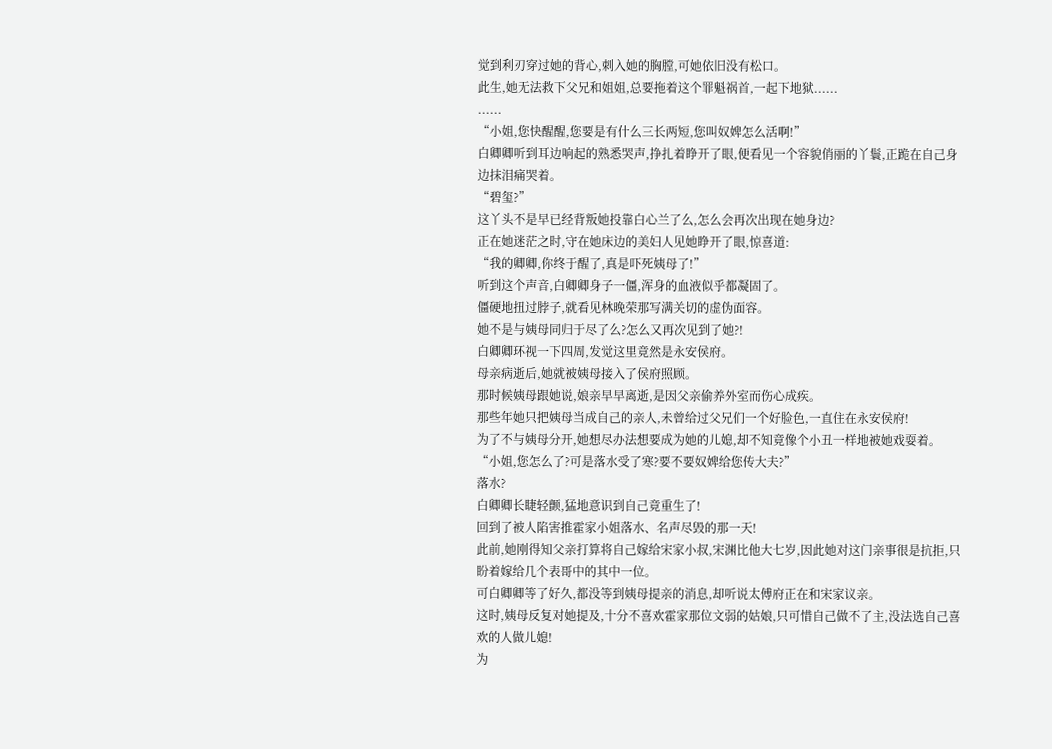觉到利刃穿过她的背心,刺入她的胸膛,可她依旧没有松口。
此生,她无法救下父兄和姐姐,总要拖着这个罪魁祸首,一起下地狱......
......
“小姐,您快醒醒,您要是有什么三长两短,您叫奴婢怎么活啊!”
白卿卿听到耳边响起的熟悉哭声,挣扎着睁开了眼,便看见一个容貌俏丽的丫鬟,正跪在自己身边抹泪痛哭着。
“碧玺?”
这丫头不是早已经背叛她投靠白心兰了么,怎么会再次出现在她身边?
正在她迷茫之时,守在她床边的美妇人见她睁开了眼,惊喜道:
“我的卿卿,你终于醒了,真是吓死姨母了!”
听到这个声音,白卿卿身子一僵,浑身的血液似乎都凝固了。
僵硬地扭过脖子,就看见林晚荣那写满关切的虚伪面容。
她不是与姨母同归于尽了么?怎么又再次见到了她?!
白卿卿环视一下四周,发觉这里竟然是永安侯府。
母亲病逝后,她就被姨母接入了侯府照顾。
那时候姨母跟她说,娘亲早早离逝,是因父亲偷养外室而伤心成疾。
那些年她只把姨母当成自己的亲人,未曾给过父兄们一个好脸色,一直住在永安侯府!
为了不与姨母分开,她想尽办法想要成为她的儿媳,却不知竟像个小丑一样地被她戏耍着。
“小姐,您怎么了?可是落水受了寒?要不要奴婢给您传大夫?”
落水?
白卿卿长睫轻颤,猛地意识到自己竟重生了!
回到了被人陷害推霍家小姐落水、名声尽毁的那一天!
此前,她刚得知父亲打算将自己嫁给宋家小叔,宋渊比他大七岁,因此她对这门亲事很是抗拒,只盼着嫁给几个表哥中的其中一位。
可白卿卿等了好久,都没等到姨母提亲的消息,却听说太傅府正在和宋家议亲。
这时,姨母反复对她提及,十分不喜欢霍家那位文弱的姑娘,只可惜自己做不了主,没法选自己喜欢的人做儿媳!
为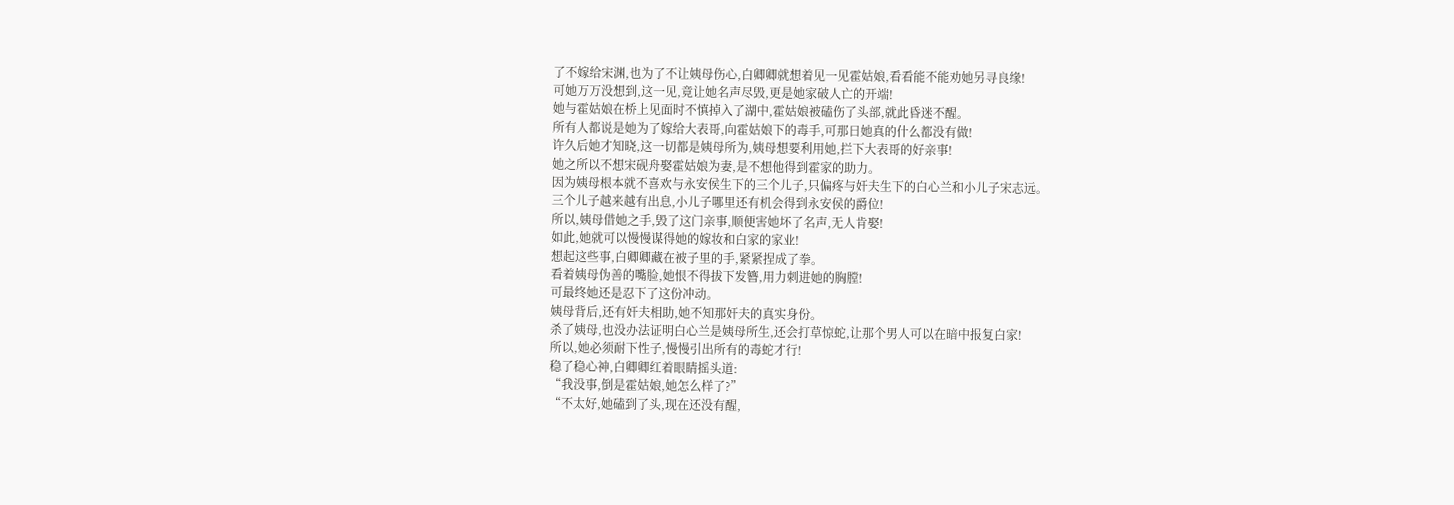了不嫁给宋渊,也为了不让姨母伤心,白卿卿就想着见一见霍姑娘,看看能不能劝她另寻良缘!
可她万万没想到,这一见,竟让她名声尽毁,更是她家破人亡的开端!
她与霍姑娘在桥上见面时不慎掉入了湖中,霍姑娘被磕伤了头部,就此昏迷不醒。
所有人都说是她为了嫁给大表哥,向霍姑娘下的毒手,可那日她真的什么都没有做!
许久后她才知晓,这一切都是姨母所为,姨母想要利用她,拦下大表哥的好亲事!
她之所以不想宋砚舟娶霍姑娘为妻,是不想他得到霍家的助力。
因为姨母根本就不喜欢与永安侯生下的三个儿子,只偏疼与奸夫生下的白心兰和小儿子宋志远。
三个儿子越来越有出息,小儿子哪里还有机会得到永安侯的爵位!
所以,姨母借她之手,毁了这门亲事,顺便害她坏了名声,无人肯娶!
如此,她就可以慢慢谋得她的嫁妆和白家的家业!
想起这些事,白卿卿藏在被子里的手,紧紧捏成了拳。
看着姨母伪善的嘴脸,她恨不得拔下发簪,用力刺进她的胸膛!
可最终她还是忍下了这份冲动。
姨母背后,还有奸夫相助,她不知那奸夫的真实身份。
杀了姨母,也没办法证明白心兰是姨母所生,还会打草惊蛇,让那个男人可以在暗中报复白家!
所以,她必须耐下性子,慢慢引出所有的毒蛇才行!
稳了稳心神,白卿卿红着眼睛摇头道:
“我没事,倒是霍姑娘,她怎么样了?”
“不太好,她磕到了头,现在还没有醒,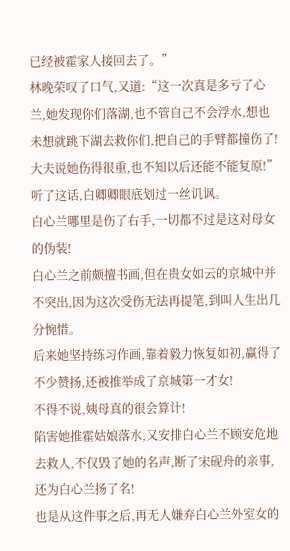已经被霍家人接回去了。”
林晚荣叹了口气,又道:“这一次真是多亏了心兰,她发现你们落湖,也不管自己不会浮水,想也未想就跳下湖去救你们,把自己的手臂都撞伤了!大夫说她伤得很重,也不知以后还能不能复原!”
听了这话,白卿卿眼底划过一丝讥讽。
白心兰哪里是伤了右手,一切都不过是这对母女的伪装!
白心兰之前颇擅书画,但在贵女如云的京城中并不突出,因为这次受伤无法再提笔,到叫人生出几分惋惜。
后来她坚持练习作画,靠着毅力恢复如初,赢得了不少赞扬,还被推举成了京城第一才女!
不得不说,姨母真的很会算计!
陷害她推霍姑娘落水,又安排白心兰不顾安危地去救人,不仅毁了她的名声,断了宋砚舟的亲事,还为白心兰扬了名!
也是从这件事之后,再无人嫌弃白心兰外室女的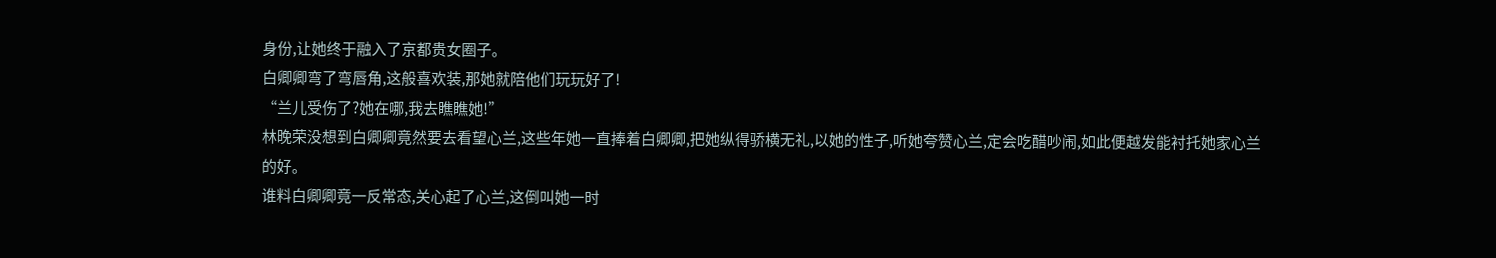身份,让她终于融入了京都贵女圈子。
白卿卿弯了弯唇角,这般喜欢装,那她就陪他们玩玩好了!
“兰儿受伤了?她在哪,我去瞧瞧她!”
林晚荣没想到白卿卿竟然要去看望心兰,这些年她一直捧着白卿卿,把她纵得骄横无礼,以她的性子,听她夸赞心兰,定会吃醋吵闹,如此便越发能衬托她家心兰的好。
谁料白卿卿竟一反常态,关心起了心兰,这倒叫她一时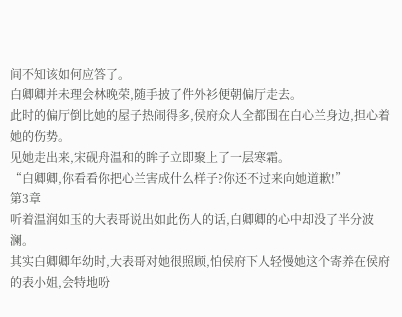间不知该如何应答了。
白卿卿并未理会林晚荣,随手披了件外衫便朝偏厅走去。
此时的偏厅倒比她的屋子热闹得多,侯府众人全都围在白心兰身边,担心着她的伤势。
见她走出来,宋砚舟温和的眸子立即聚上了一层寒霜。
“白卿卿,你看看你把心兰害成什么样子?你还不过来向她道歉!”
第3章
听着温润如玉的大表哥说出如此伤人的话,白卿卿的心中却没了半分波澜。
其实白卿卿年幼时,大表哥对她很照顾,怕侯府下人轻慢她这个寄养在侯府的表小姐,会特地吩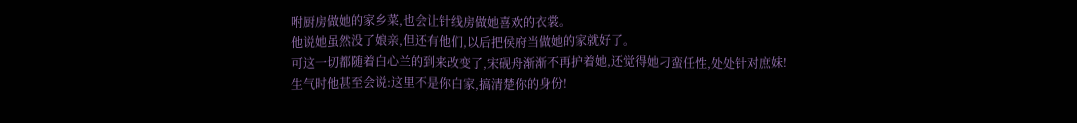咐厨房做她的家乡菜,也会让针线房做她喜欢的衣裳。
他说她虽然没了娘亲,但还有他们,以后把侯府当做她的家就好了。
可这一切都随着白心兰的到来改变了,宋砚舟渐渐不再护着她,还觉得她刁蛮任性,处处针对庶妹!
生气时他甚至会说:这里不是你白家,搞清楚你的身份!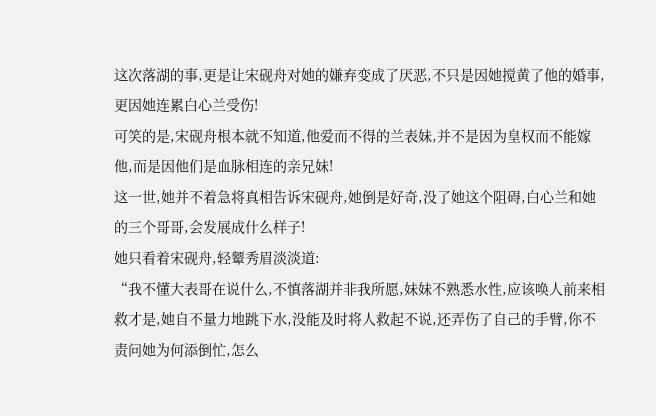这次落湖的事,更是让宋砚舟对她的嫌弃变成了厌恶,不只是因她搅黄了他的婚事,更因她连累白心兰受伤!
可笑的是,宋砚舟根本就不知道,他爱而不得的兰表妹,并不是因为皇权而不能嫁他,而是因他们是血脉相连的亲兄妹!
这一世,她并不着急将真相告诉宋砚舟,她倒是好奇,没了她这个阻碍,白心兰和她的三个哥哥,会发展成什么样子!
她只看着宋砚舟,轻颦秀眉淡淡道:
“我不懂大表哥在说什么,不慎落湖并非我所愿,妹妹不熟悉水性,应该唤人前来相救才是,她自不量力地跳下水,没能及时将人救起不说,还弄伤了自己的手臂,你不责问她为何添倒忙,怎么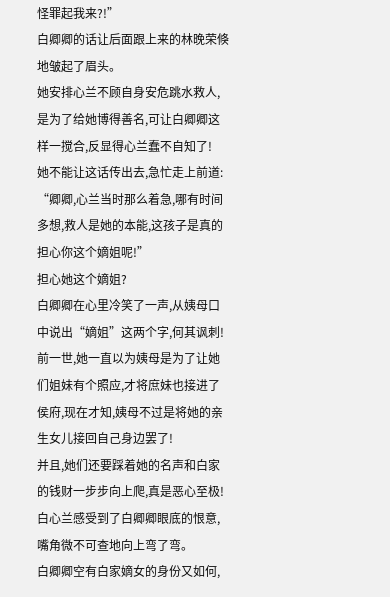怪罪起我来?!”
白卿卿的话让后面跟上来的林晚荣倏地皱起了眉头。
她安排心兰不顾自身安危跳水救人,是为了给她博得善名,可让白卿卿这样一搅合,反显得心兰蠢不自知了!
她不能让这话传出去,急忙走上前道:
“卿卿,心兰当时那么着急,哪有时间多想,救人是她的本能,这孩子是真的担心你这个嫡姐呢!”
担心她这个嫡姐?
白卿卿在心里冷笑了一声,从姨母口中说出“嫡姐”这两个字,何其讽刺!
前一世,她一直以为姨母是为了让她们姐妹有个照应,才将庶妹也接进了侯府,现在才知,姨母不过是将她的亲生女儿接回自己身边罢了!
并且,她们还要踩着她的名声和白家的钱财一步步向上爬,真是恶心至极!
白心兰感受到了白卿卿眼底的恨意,嘴角微不可查地向上弯了弯。
白卿卿空有白家嫡女的身份又如何,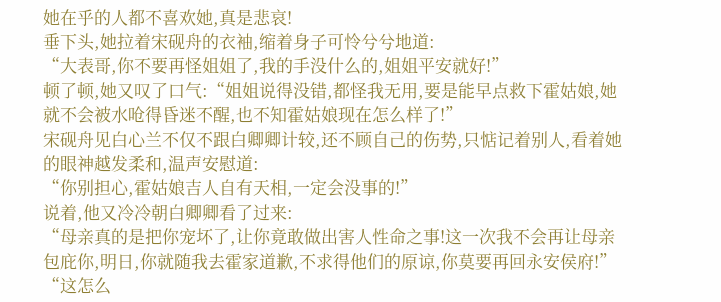她在乎的人都不喜欢她,真是悲哀!
垂下头,她拉着宋砚舟的衣袖,缩着身子可怜兮兮地道:
“大表哥,你不要再怪姐姐了,我的手没什么的,姐姐平安就好!”
顿了顿,她又叹了口气:“姐姐说得没错,都怪我无用,要是能早点救下霍姑娘,她就不会被水呛得昏迷不醒,也不知霍姑娘现在怎么样了!”
宋砚舟见白心兰不仅不跟白卿卿计较,还不顾自己的伤势,只惦记着别人,看着她的眼神越发柔和,温声安慰道:
“你别担心,霍姑娘吉人自有天相,一定会没事的!”
说着,他又冷冷朝白卿卿看了过来:
“母亲真的是把你宠坏了,让你竟敢做出害人性命之事!这一次我不会再让母亲包庇你,明日,你就随我去霍家道歉,不求得他们的原谅,你莫要再回永安侯府!”
“这怎么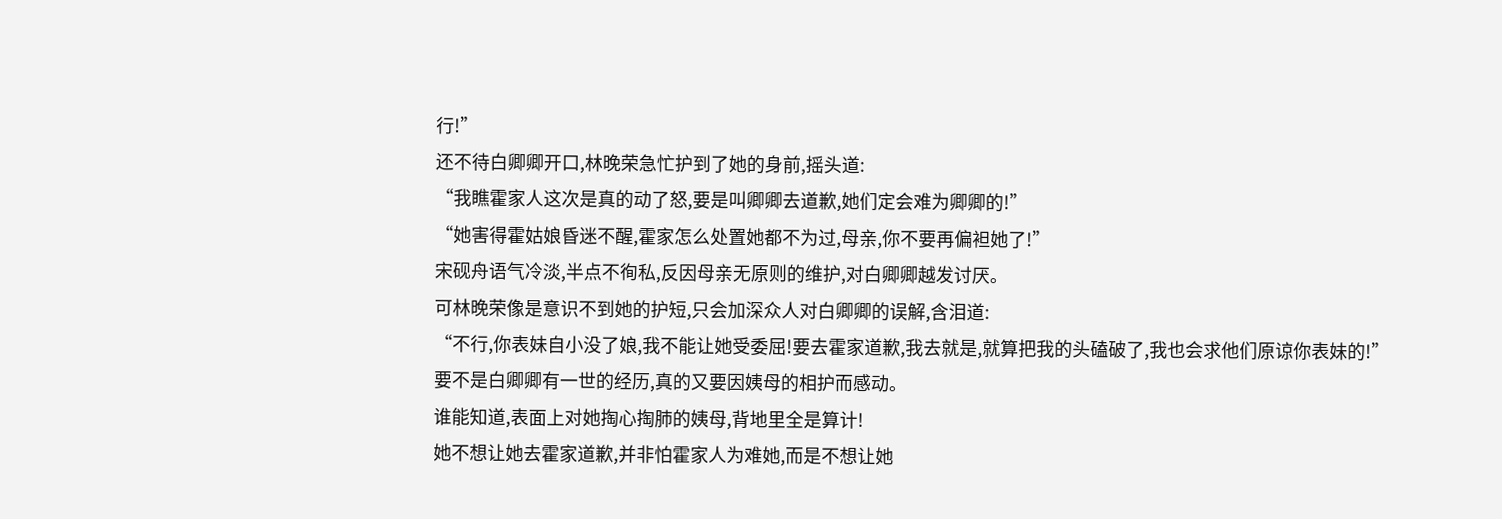行!”
还不待白卿卿开口,林晚荣急忙护到了她的身前,摇头道:
“我瞧霍家人这次是真的动了怒,要是叫卿卿去道歉,她们定会难为卿卿的!”
“她害得霍姑娘昏迷不醒,霍家怎么处置她都不为过,母亲,你不要再偏袒她了!”
宋砚舟语气冷淡,半点不徇私,反因母亲无原则的维护,对白卿卿越发讨厌。
可林晚荣像是意识不到她的护短,只会加深众人对白卿卿的误解,含泪道:
“不行,你表妹自小没了娘,我不能让她受委屈!要去霍家道歉,我去就是,就算把我的头磕破了,我也会求他们原谅你表妹的!”
要不是白卿卿有一世的经历,真的又要因姨母的相护而感动。
谁能知道,表面上对她掏心掏肺的姨母,背地里全是算计!
她不想让她去霍家道歉,并非怕霍家人为难她,而是不想让她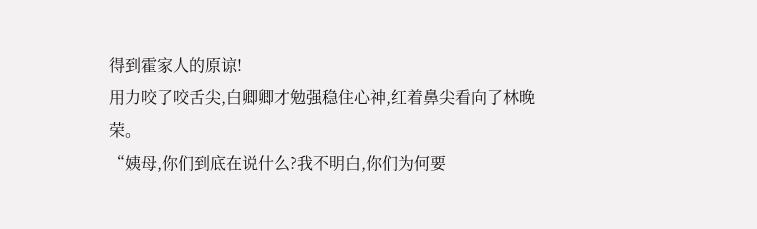得到霍家人的原谅!
用力咬了咬舌尖,白卿卿才勉强稳住心神,红着鼻尖看向了林晚荣。
“姨母,你们到底在说什么?我不明白,你们为何要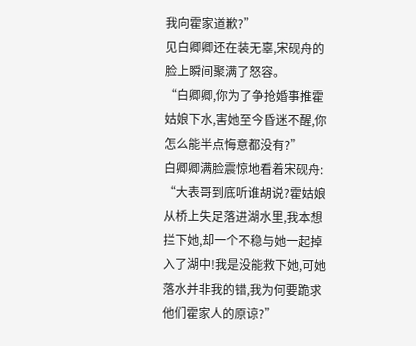我向霍家道歉?”
见白卿卿还在装无辜,宋砚舟的脸上瞬间聚满了怒容。
“白卿卿,你为了争抢婚事推霍姑娘下水,害她至今昏迷不醒,你怎么能半点悔意都没有?”
白卿卿满脸震惊地看着宋砚舟:
“大表哥到底听谁胡说?霍姑娘从桥上失足落进湖水里,我本想拦下她,却一个不稳与她一起掉入了湖中!我是没能救下她,可她落水并非我的错,我为何要跪求他们霍家人的原谅?”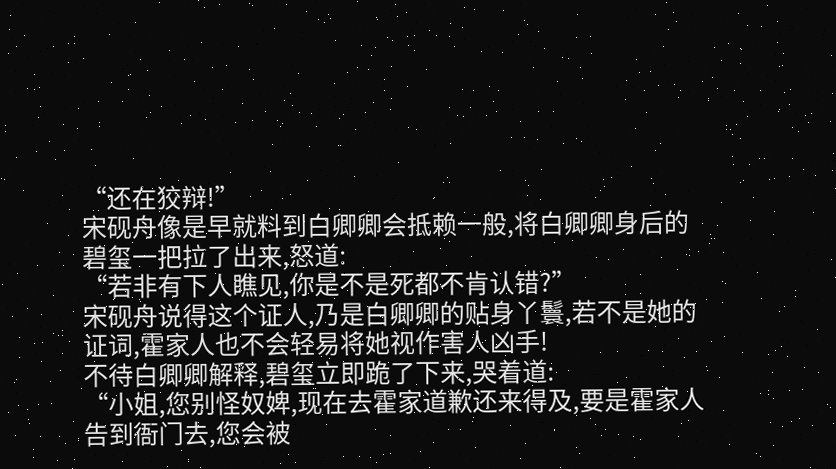“还在狡辩!”
宋砚舟像是早就料到白卿卿会抵赖一般,将白卿卿身后的碧玺一把拉了出来,怒道:
“若非有下人瞧见,你是不是死都不肯认错?”
宋砚舟说得这个证人,乃是白卿卿的贴身丫鬟,若不是她的证词,霍家人也不会轻易将她视作害人凶手!
不待白卿卿解释,碧玺立即跪了下来,哭着道:
“小姐,您别怪奴婢,现在去霍家道歉还来得及,要是霍家人告到衙门去,您会被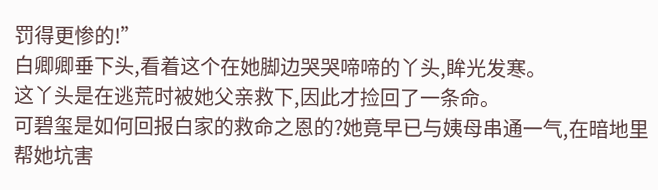罚得更惨的!”
白卿卿垂下头,看着这个在她脚边哭哭啼啼的丫头,眸光发寒。
这丫头是在逃荒时被她父亲救下,因此才捡回了一条命。
可碧玺是如何回报白家的救命之恩的?她竟早已与姨母串通一气,在暗地里帮她坑害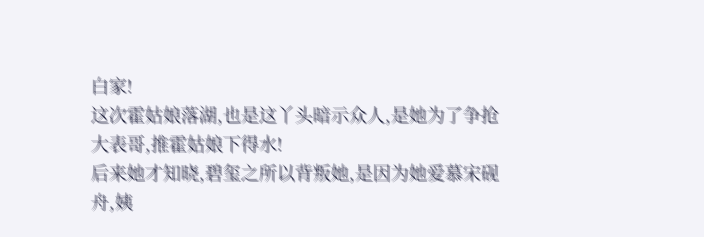白家!
这次霍姑娘落湖,也是这丫头暗示众人,是她为了争抢大表哥,推霍姑娘下得水!
后来她才知晓,碧玺之所以背叛她,是因为她爱慕宋砚舟,姨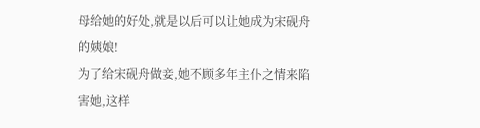母给她的好处,就是以后可以让她成为宋砚舟的姨娘!
为了给宋砚舟做妾,她不顾多年主仆之情来陷害她,这样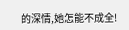的深情,她怎能不成全!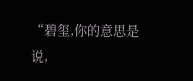“碧玺,你的意思是说,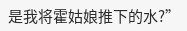是我将霍姑娘推下的水?”